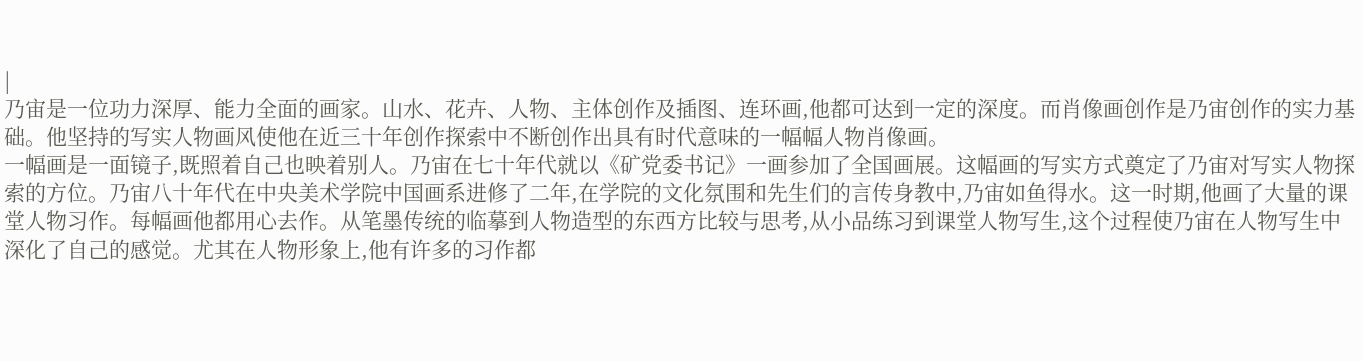|
乃宙是一位功力深厚、能力全面的画家。山水、花卉、人物、主体创作及插图、连环画,他都可达到一定的深度。而肖像画创作是乃宙创作的实力基础。他坚持的写实人物画风使他在近三十年创作探索中不断创作出具有时代意味的一幅幅人物肖像画。
一幅画是一面镜子,既照着自己也映着别人。乃宙在七十年代就以《矿党委书记》一画参加了全国画展。这幅画的写实方式奠定了乃宙对写实人物探索的方位。乃宙八十年代在中央美术学院中国画系进修了二年,在学院的文化氛围和先生们的言传身教中,乃宙如鱼得水。这一时期,他画了大量的课堂人物习作。每幅画他都用心去作。从笔墨传统的临摹到人物造型的东西方比较与思考,从小品练习到课堂人物写生,这个过程使乃宙在人物写生中深化了自己的感觉。尤其在人物形象上,他有许多的习作都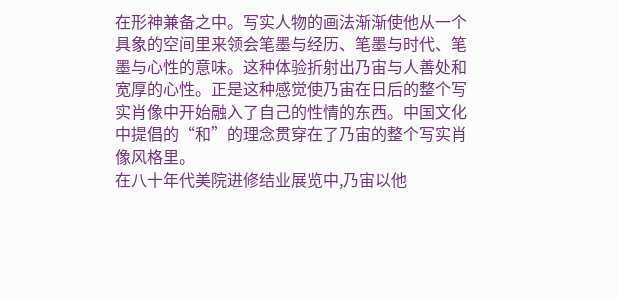在形神兼备之中。写实人物的画法渐渐使他从一个具象的空间里来领会笔墨与经历、笔墨与时代、笔墨与心性的意味。这种体验折射出乃宙与人善处和宽厚的心性。正是这种感觉使乃宙在日后的整个写实肖像中开始融入了自己的性情的东西。中国文化中提倡的“和”的理念贯穿在了乃宙的整个写实肖像风格里。
在八十年代美院进修结业展览中,乃宙以他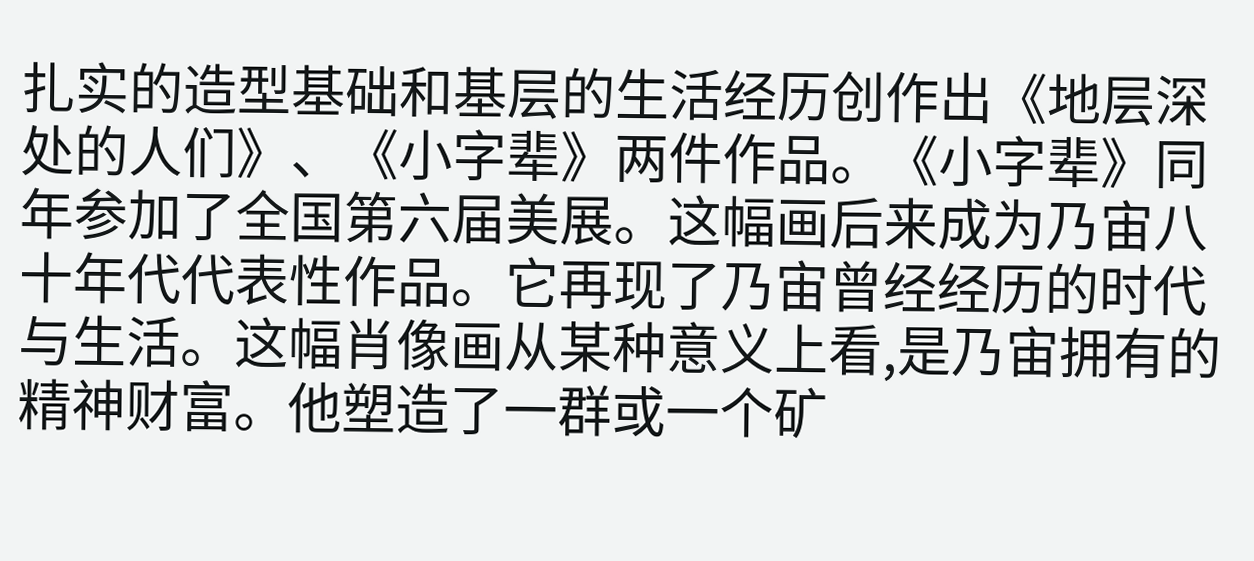扎实的造型基础和基层的生活经历创作出《地层深处的人们》、《小字辈》两件作品。《小字辈》同年参加了全国第六届美展。这幅画后来成为乃宙八十年代代表性作品。它再现了乃宙曾经经历的时代与生活。这幅肖像画从某种意义上看,是乃宙拥有的精神财富。他塑造了一群或一个矿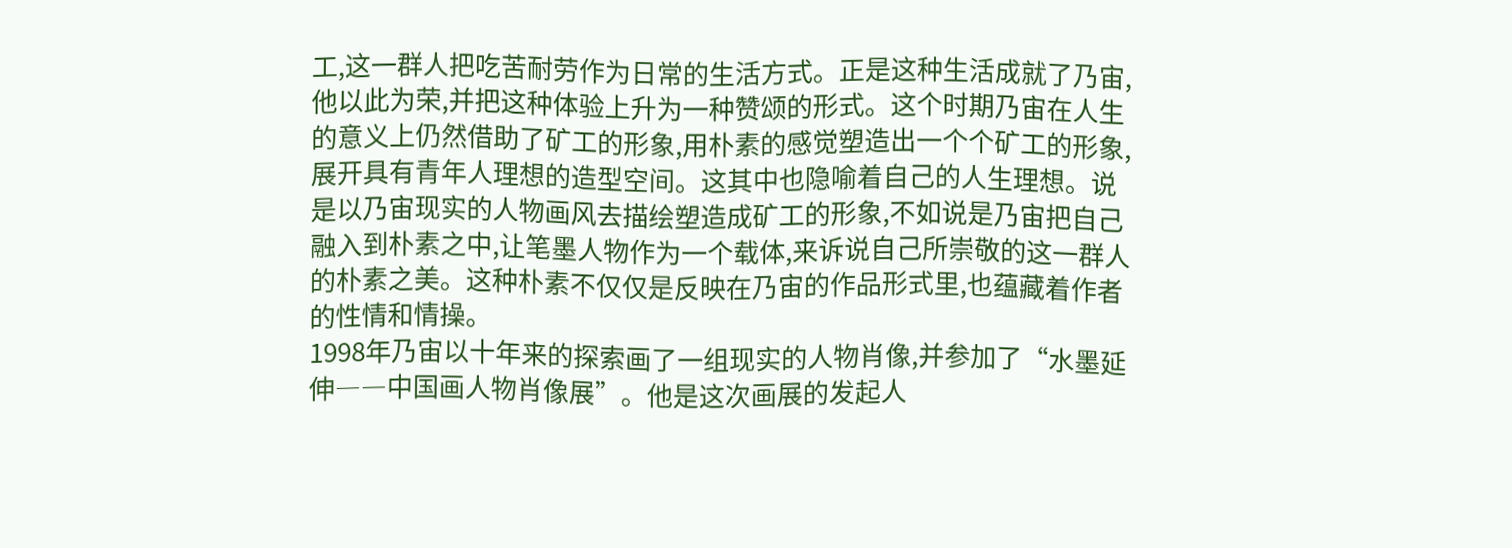工,这一群人把吃苦耐劳作为日常的生活方式。正是这种生活成就了乃宙,他以此为荣,并把这种体验上升为一种赞颂的形式。这个时期乃宙在人生的意义上仍然借助了矿工的形象,用朴素的感觉塑造出一个个矿工的形象,展开具有青年人理想的造型空间。这其中也隐喻着自己的人生理想。说是以乃宙现实的人物画风去描绘塑造成矿工的形象,不如说是乃宙把自己融入到朴素之中,让笔墨人物作为一个载体,来诉说自己所崇敬的这一群人的朴素之美。这种朴素不仅仅是反映在乃宙的作品形式里,也蕴藏着作者的性情和情操。
1998年乃宙以十年来的探索画了一组现实的人物肖像,并参加了“水墨延伸――中国画人物肖像展”。他是这次画展的发起人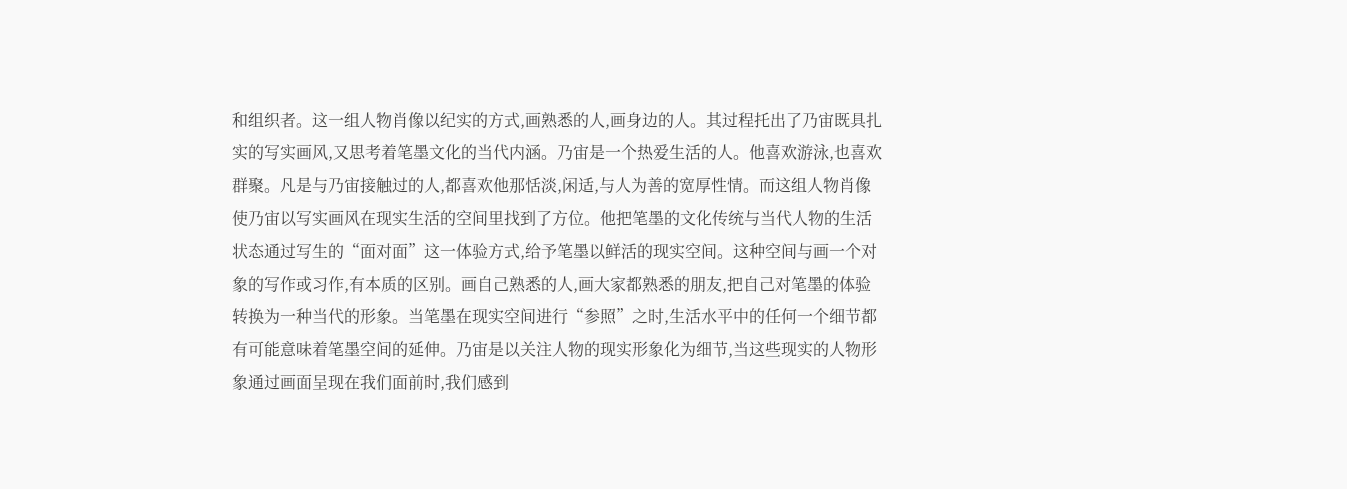和组织者。这一组人物肖像以纪实的方式,画熟悉的人,画身边的人。其过程托出了乃宙既具扎实的写实画风,又思考着笔墨文化的当代内涵。乃宙是一个热爱生活的人。他喜欢游泳,也喜欢群聚。凡是与乃宙接触过的人,都喜欢他那恬淡,闲适,与人为善的宽厚性情。而这组人物肖像使乃宙以写实画风在现实生活的空间里找到了方位。他把笔墨的文化传统与当代人物的生活状态通过写生的“面对面”这一体验方式,给予笔墨以鲜活的现实空间。这种空间与画一个对象的写作或习作,有本质的区别。画自己熟悉的人,画大家都熟悉的朋友,把自己对笔墨的体验转换为一种当代的形象。当笔墨在现实空间进行“参照”之时,生活水平中的任何一个细节都有可能意味着笔墨空间的延伸。乃宙是以关注人物的现实形象化为细节,当这些现实的人物形象通过画面呈现在我们面前时,我们感到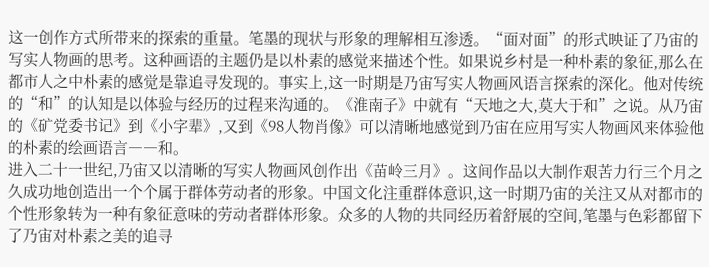这一创作方式所带来的探索的重量。笔墨的现状与形象的理解相互渗透。“面对面”的形式映证了乃宙的写实人物画的思考。这种画语的主题仍是以朴素的感觉来描述个性。如果说乡村是一种朴素的象征,那么在都市人之中朴素的感觉是靠追寻发现的。事实上,这一时期是乃宙写实人物画风语言探索的深化。他对传统的“和”的认知是以体验与经历的过程来沟通的。《淮南子》中就有“天地之大,莫大于和”之说。从乃宙的《矿党委书记》到《小字辈》,又到《98人物肖像》可以清晰地感觉到乃宙在应用写实人物画风来体验他的朴素的绘画语言――和。
进入二十一世纪,乃宙又以清晰的写实人物画风创作出《苗岭三月》。这间作品以大制作艰苦力行三个月之久成功地创造出一个个属于群体劳动者的形象。中国文化注重群体意识,这一时期乃宙的关注又从对都市的个性形象转为一种有象征意味的劳动者群体形象。众多的人物的共同经历着舒展的空间,笔墨与色彩都留下了乃宙对朴素之美的追寻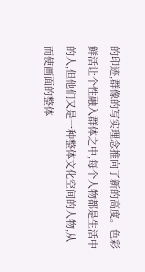的印迹,群像的写实理念推向了新的高度。色彩鲜活让个性融入群体之中,每个人物都是生活中的人,但他们又是一种整体文化空间的人物,从而使画面的整体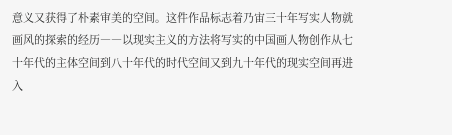意义又获得了朴素审美的空间。这件作品标志着乃宙三十年写实人物就画风的探索的经历――以现实主义的方法将写实的中国画人物创作从七十年代的主体空间到八十年代的时代空间又到九十年代的现实空间再进入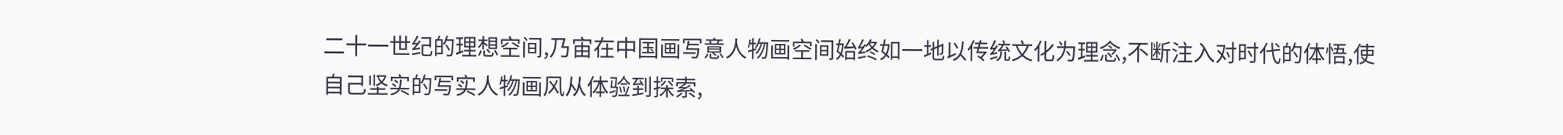二十一世纪的理想空间,乃宙在中国画写意人物画空间始终如一地以传统文化为理念,不断注入对时代的体悟,使自己坚实的写实人物画风从体验到探索,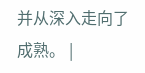并从深入走向了成熟。 |